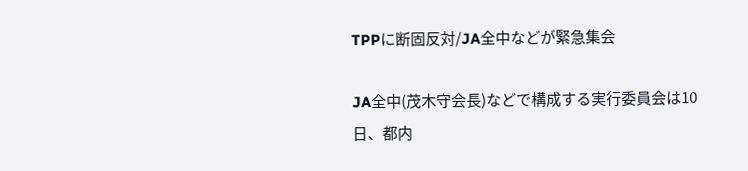TPPに断固反対/JA全中などが緊急集会

JA全中(茂木守会長)などで構成する実行委員会は10日、都内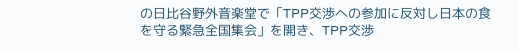の日比谷野外音楽堂で「TPP交渉への参加に反対し日本の食を守る緊急全国集会」を開き、TPP交渉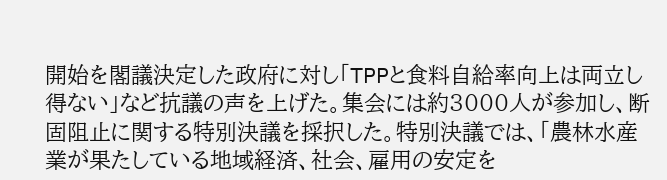開始を閣議決定した政府に対し「TPPと食料自給率向上は両立し得ない」など抗議の声を上げた。集会には約3000人が参加し、断固阻止に関する特別決議を採択した。特別決議では、「農林水産業が果たしている地域経済、社会、雇用の安定を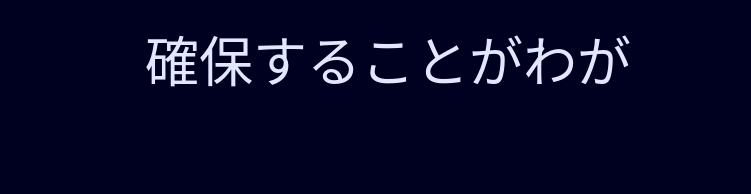確保することがわが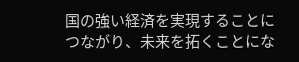国の強い経済を実現することにつながり、未来を拓くことにな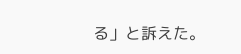る」と訴えた。